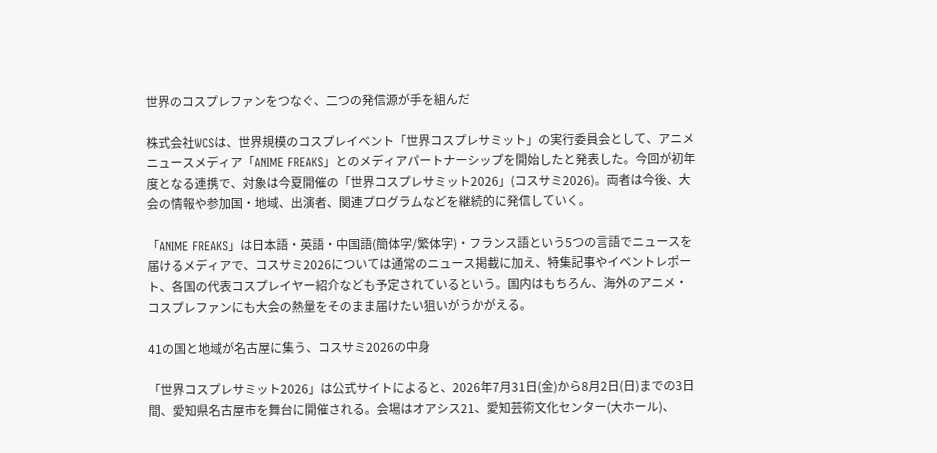世界のコスプレファンをつなぐ、二つの発信源が手を組んだ

株式会社WCSは、世界規模のコスプレイベント「世界コスプレサミット」の実行委員会として、アニメニュースメディア「ANIME FREAKS」とのメディアパートナーシップを開始したと発表した。今回が初年度となる連携で、対象は今夏開催の「世界コスプレサミット2026」(コスサミ2026)。両者は今後、大会の情報や参加国・地域、出演者、関連プログラムなどを継続的に発信していく。

「ANIME FREAKS」は日本語・英語・中国語(簡体字/繁体字)・フランス語という5つの言語でニュースを届けるメディアで、コスサミ2026については通常のニュース掲載に加え、特集記事やイベントレポート、各国の代表コスプレイヤー紹介なども予定されているという。国内はもちろん、海外のアニメ・コスプレファンにも大会の熱量をそのまま届けたい狙いがうかがえる。

41の国と地域が名古屋に集う、コスサミ2026の中身

「世界コスプレサミット2026」は公式サイトによると、2026年7月31日(金)から8月2日(日)までの3日間、愛知県名古屋市を舞台に開催される。会場はオアシス21、愛知芸術文化センター(大ホール)、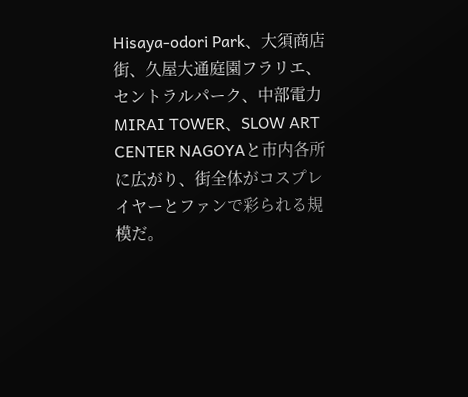Hisaya-odori Park、大須商店街、久屋大通庭園フラリエ、セントラルパーク、中部電力 MIRAI TOWER、SLOW ART CENTER NAGOYAと市内各所に広がり、街全体がコスプレイヤーとファンで彩られる規模だ。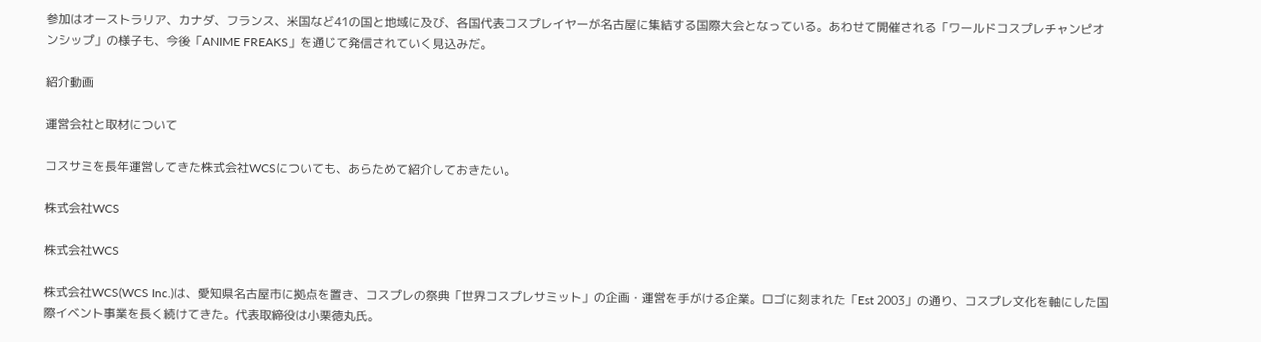参加はオーストラリア、カナダ、フランス、米国など41の国と地域に及び、各国代表コスプレイヤーが名古屋に集結する国際大会となっている。あわせて開催される「ワールドコスプレチャンピオンシップ」の様子も、今後「ANIME FREAKS」を通じて発信されていく見込みだ。

紹介動画

運営会社と取材について

コスサミを長年運営してきた株式会社WCSについても、あらためて紹介しておきたい。

株式会社WCS

株式会社WCS

株式会社WCS(WCS Inc.)は、愛知県名古屋市に拠点を置き、コスプレの祭典「世界コスプレサミット」の企画・運営を手がける企業。ロゴに刻まれた「Est 2003」の通り、コスプレ文化を軸にした国際イベント事業を長く続けてきた。代表取締役は小栗徳丸氏。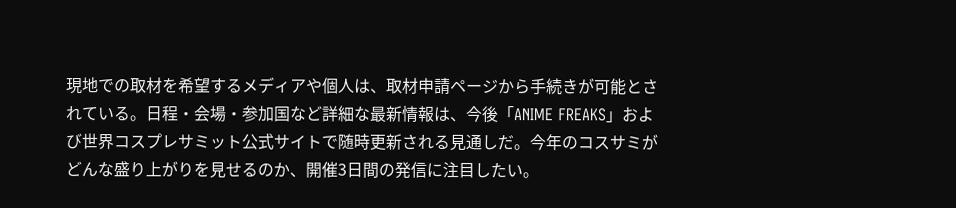現地での取材を希望するメディアや個人は、取材申請ページから手続きが可能とされている。日程・会場・参加国など詳細な最新情報は、今後「ANIME FREAKS」および世界コスプレサミット公式サイトで随時更新される見通しだ。今年のコスサミがどんな盛り上がりを見せるのか、開催3日間の発信に注目したい。